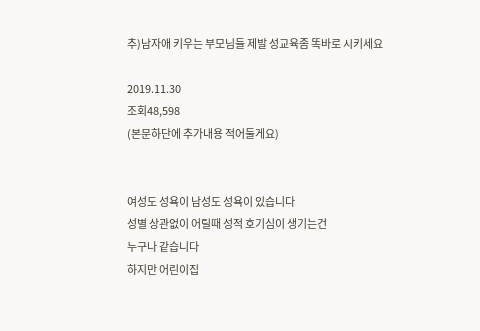추)남자애 키우는 부모님들 제발 성교육좀 똑바로 시키세요

2019.11.30
조회48,598
(본문하단에 추가내용 적어둘게요)


여성도 성욕이 남성도 성욕이 있습니다
성별 상관없이 어릴때 성적 호기심이 생기는건
누구나 같습니다
하지만 어린이집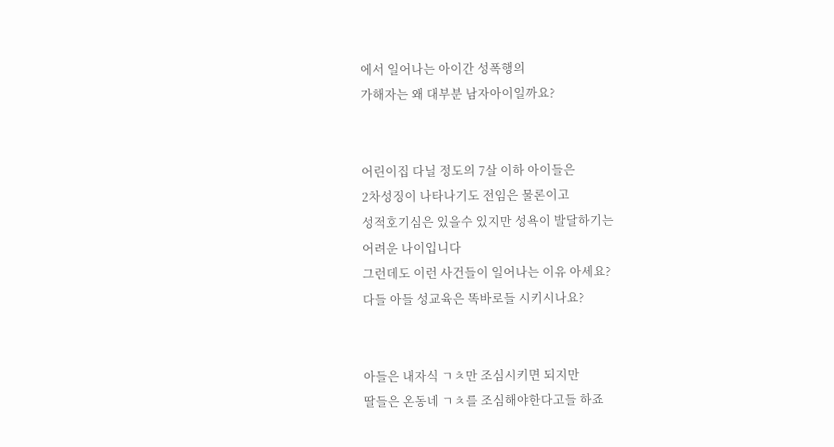에서 일어나는 아이간 성폭행의
가해자는 왜 대부분 남자아이일까요?


어린이집 다닐 정도의 7살 이하 아이들은
2차성징이 나타나기도 전임은 물론이고
성적호기심은 있을수 있지만 성욕이 발달하기는
어려운 나이입니다
그런데도 이런 사건들이 일어나는 이유 아세요?
다들 아들 성교육은 똑바로들 시키시나요?


아들은 내자식 ㄱㅊ만 조심시키면 되지만
딸들은 온동네 ㄱㅊ를 조심해야한다고들 하죠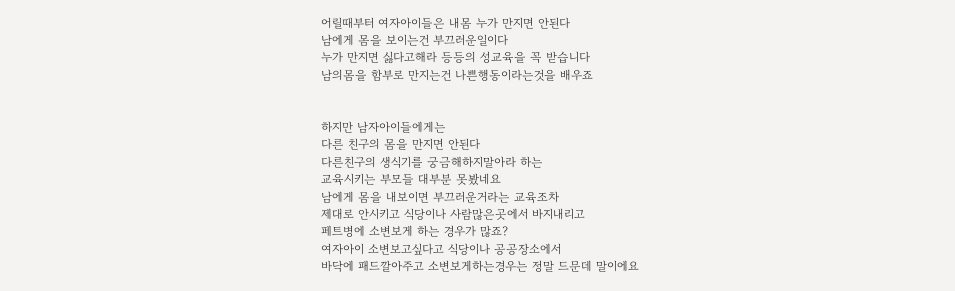어릴때부터 여자아이들은 내몸 누가 만지면 안된다
남에게 몸을 보이는건 부끄러운일이다
누가 만지면 싫다고해라 등등의 성교육을 꼭 받습니다
남의몸을 함부로 만지는건 나쁜행동이라는것을 배우죠


하지만 남자아이들에게는
다른 친구의 몸을 만지면 안된다
다른친구의 생식기를 궁금해하지말아라 하는
교육시키는 부모들 대부분 못봤네요
남에게 몸을 내보이면 부끄러운거라는 교육조차
제대로 안시키고 식당이나 사람많은곳에서 바지내리고
페트병에 소변보게 하는 경우가 많죠?
여자아이 소변보고싶다고 식당이나 공공장소에서
바닥에 패드깔아주고 소변보게하는경우는 정말 드문데 말이에요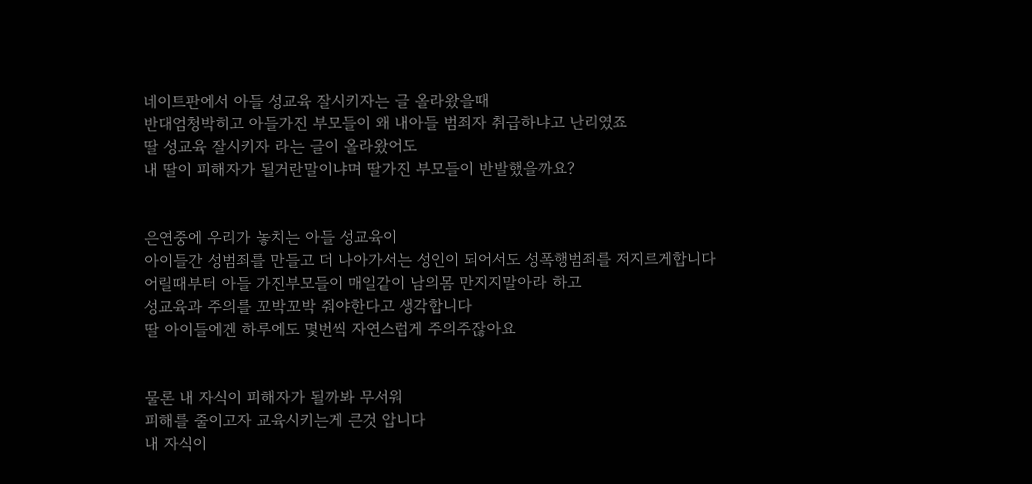네이트판에서 아들 성교육 잘시키자는 글 올라왔을때
반대엄청박히고 아들가진 부모들이 왜 내아들 범죄자 취급하냐고 난리였죠
딸 성교육 잘시키자 라는 글이 올라왔어도
내 딸이 피해자가 될거란말이냐며 딸가진 부모들이 반발했을까요?


은연중에 우리가 놓치는 아들 성교육이
아이들간 성범죄를 만들고 더 나아가서는 성인이 되어서도 성폭행범죄를 저지르게합니다
어릴때부터 아들 가진부모들이 매일같이 남의몸 만지지말아라 하고
성교육과 주의를 꼬박꼬박 줘야한다고 생각합니다
딸 아이들에겐 하루에도 몇번씩 자연스럽게 주의주잖아요


물론 내 자식이 피해자가 될까봐 무서워
피해를 줄이고자 교육시키는게 큰것 압니다
내 자식이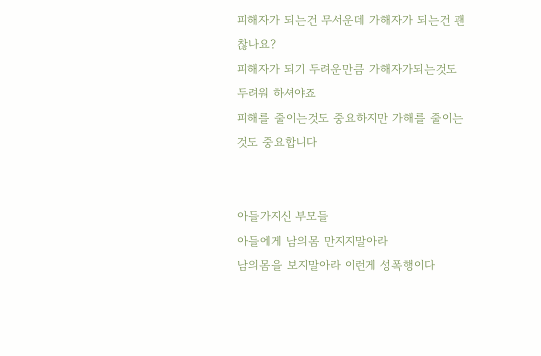피해자가 되는건 무서운데 가해자가 되는건 괜찮나요?
피해자가 되기 두려운만큼 가해자가되는것도 두려워 하셔야죠
피해를 줄이는것도 중요하지만 가해를 줄이는것도 중요합니다


아들가지신 부모들
아들에게 남의몸 만지지말아라
남의몸을 보지말아라 이런게 성폭행이다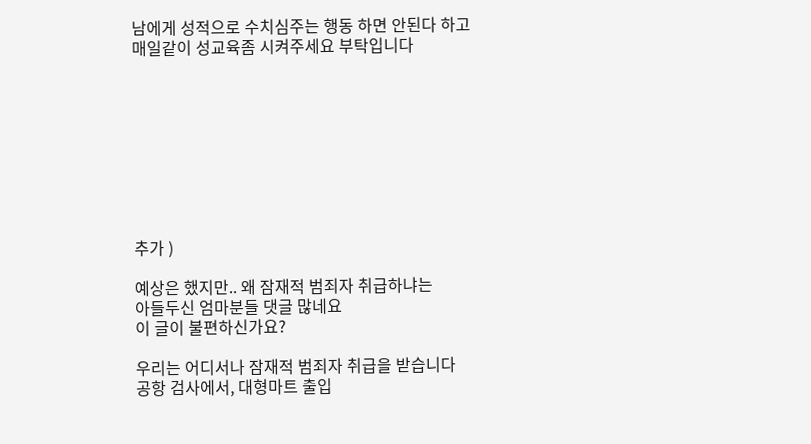남에게 성적으로 수치심주는 행동 하면 안된다 하고
매일같이 성교육좀 시켜주세요 부탁입니다









추가 )

예상은 했지만.. 왜 잠재적 범죄자 취급하냐는
아들두신 엄마분들 댓글 많네요
이 글이 불편하신가요?

우리는 어디서나 잠재적 범죄자 취급을 받습니다
공항 검사에서, 대형마트 출입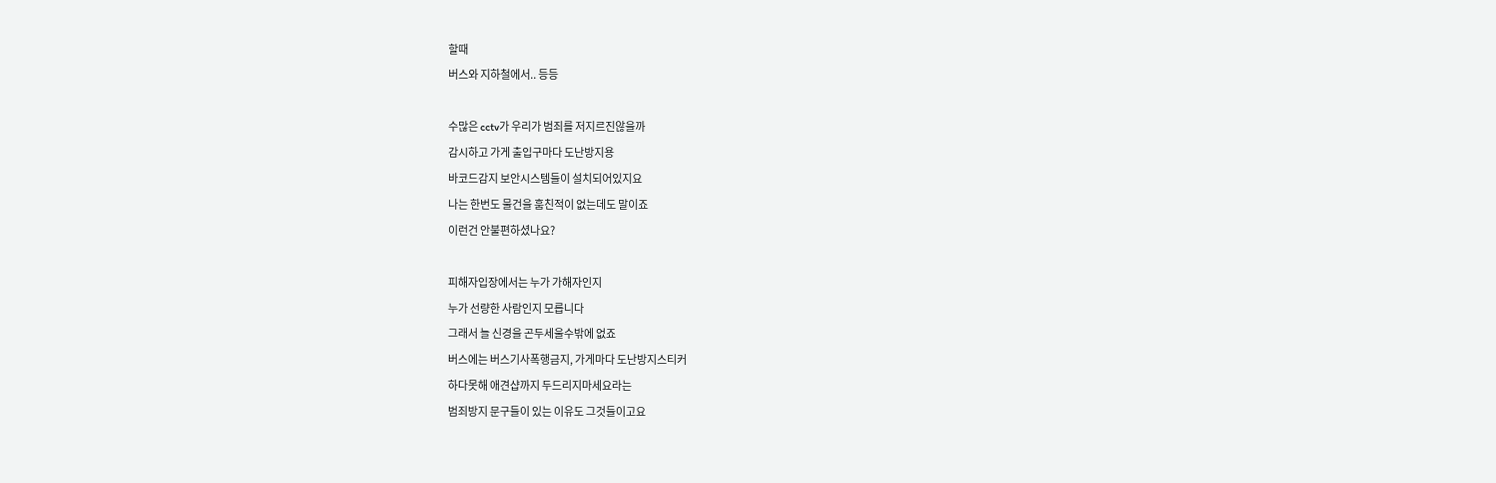할때
버스와 지하철에서.. 등등

수많은 cctv가 우리가 범죄를 저지르진않을까
감시하고 가게 출입구마다 도난방지용
바코드감지 보안시스템들이 설치되어있지요
나는 한번도 물건을 훔친적이 없는데도 말이죠
이런건 안불편하셨나요?

피해자입장에서는 누가 가해자인지
누가 선량한 사람인지 모릅니다
그래서 늘 신경을 곤두세울수밖에 없죠
버스에는 버스기사폭행금지, 가게마다 도난방지스티커
하다못해 애견샵까지 두드리지마세요라는
범죄방지 문구들이 있는 이유도 그것들이고요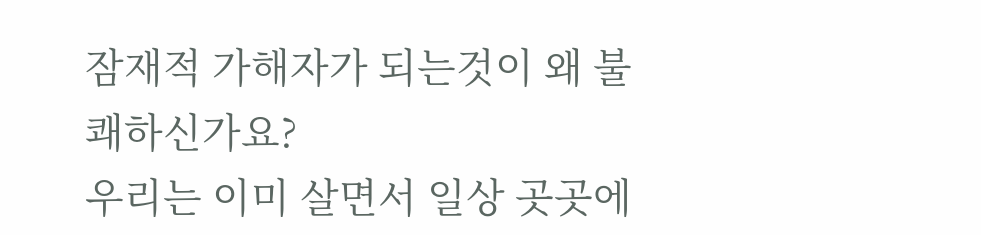잠재적 가해자가 되는것이 왜 불쾌하신가요?
우리는 이미 살면서 일상 곳곳에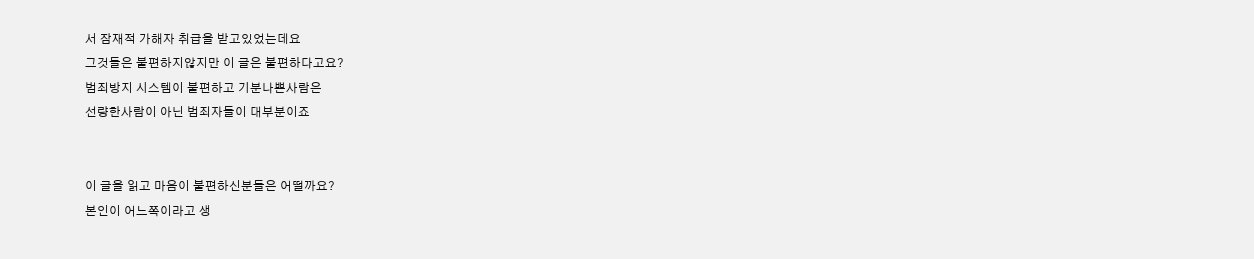서 잠재적 가해자 취급을 받고있었는데요
그것들은 불편하지않지만 이 글은 불편하다고요?
범죄방지 시스템이 불편하고 기분나쁜사람은
선량한사람이 아닌 범죄자들이 대부분이죠


이 글을 읽고 마음이 불편하신분들은 어떨까요?
본인이 어느쪽이라고 생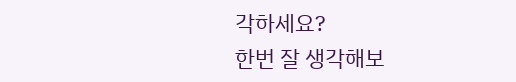각하세요?
한번 잘 생각해보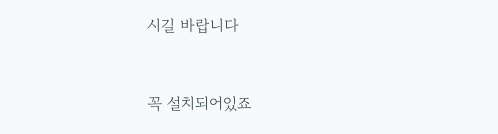시길 바랍니다



꼭 설치되어있죠